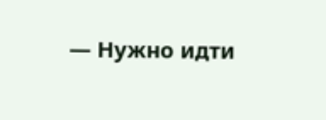— Нужно идти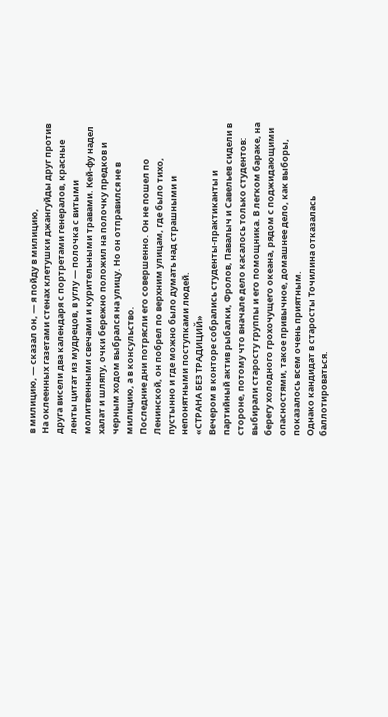в милицию, — сказал он, — я пойду в милицию,
На оклеенных газетами стенах клетушки джангуйды друг против друга висели два календаря с портретами генералов, красные ленты цитат из мудрецов, в углу — полочка с витыми молитвенными свечами и курительными травами. Кей-фу надел халат и шляпу, очки бережно положил на полочку предков и черным ходом выбрался на улицу. Но он отправился не в милицию, а в консульство.
Последние дни потрясли его совершенно. Он не пошел по Ленинской, он побрел по верхним улицам, где было тихо, пустынно и где можно было думать над страшными и непонятными поступками людей.
«СТРАНА БЕЗ ТРАДИЦИЙ»
Вечером в конторе собрались студенты-практиканты и партийный актив рыбалки, Фролов, Павалыч и Савельев сидели в стороне, потому что вначале дело касалось только студентов: выбирали старосту группы и его помощника. В легком бараке, на берегу холодного грохочущего океана, рядом с поджидающими опасностями, такое привычное, домашнее дело, как выборы, показалось всем очень приятным.
Однако кандидат в старосты Точилина отказалась баллотироваться.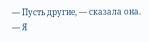— Пусть другие, — сказала она. — Я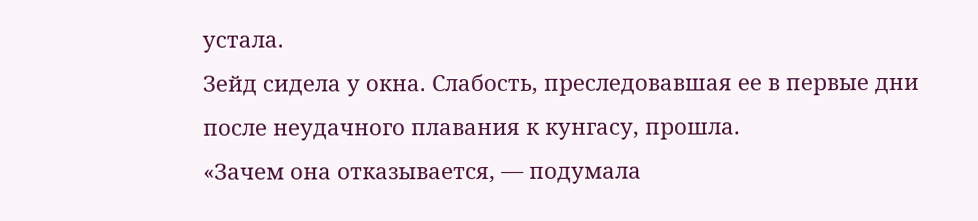устала.
Зейд сидела у окна. Слабость, преследовавшая ее в первые дни после неудачного плавания к кунгасу, прошла.
«Зачем она отказывается, — подумала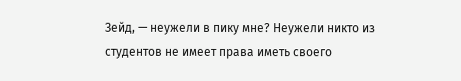Зейд, — неужели в пику мне? Неужели никто из студентов не имеет права иметь своего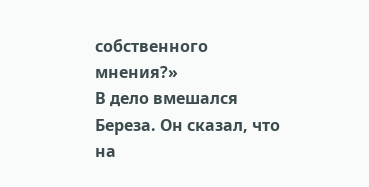собственного мнения?»
В дело вмешался Береза. Он сказал, что на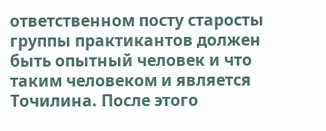ответственном посту старосты группы практикантов должен быть опытный человек и что таким человеком и является Точилина. После этого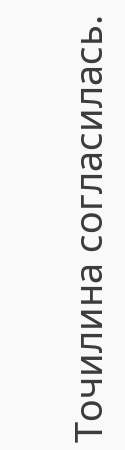Точилина согласилась.